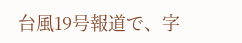台風19号報道で、字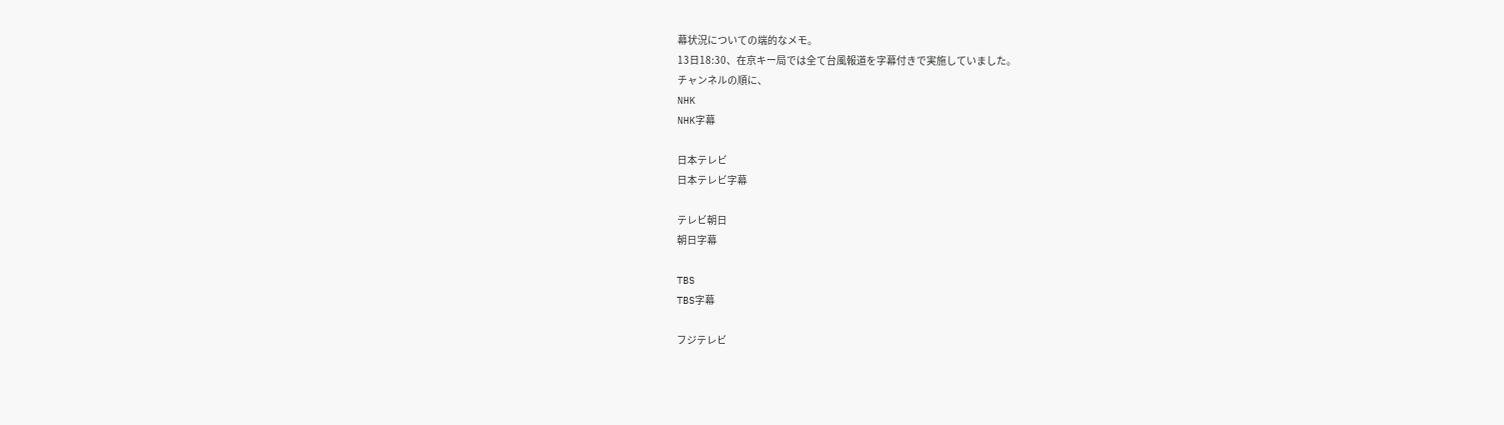幕状況についての端的なメモ。
13日18:30、在京キー局では全て台風報道を字幕付きで実施していました。
チャンネルの順に、
NHK
NHK字幕

日本テレビ
日本テレビ字幕

テレビ朝日
朝日字幕

TBS
TBS字幕

フジテレビ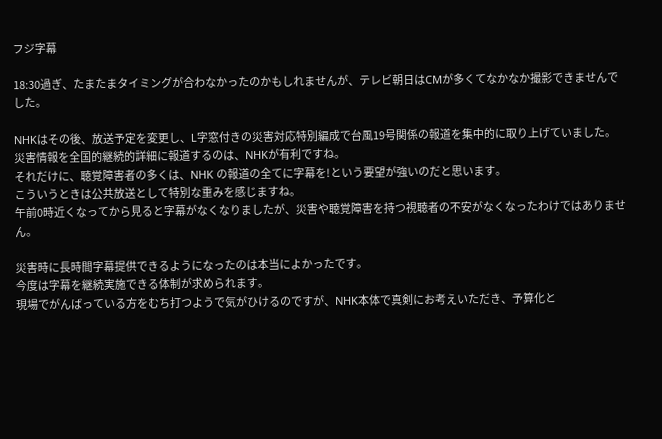フジ字幕

18:30過ぎ、たまたまタイミングが合わなかったのかもしれませんが、テレビ朝日はCMが多くてなかなか撮影できませんでした。

NHKはその後、放送予定を変更し、L字窓付きの災害対応特別編成で台風19号関係の報道を集中的に取り上げていました。
災害情報を全国的継続的詳細に報道するのは、NHKが有利ですね。
それだけに、聴覚障害者の多くは、NHK の報道の全てに字幕を!という要望が強いのだと思います。
こういうときは公共放送として特別な重みを感じますね。
午前0時近くなってから見ると字幕がなくなりましたが、災害や聴覚障害を持つ視聴者の不安がなくなったわけではありません。

災害時に長時間字幕提供できるようになったのは本当によかったです。
今度は字幕を継続実施できる体制が求められます。
現場でがんばっている方をむち打つようで気がひけるのですが、NHK本体で真剣にお考えいただき、予算化と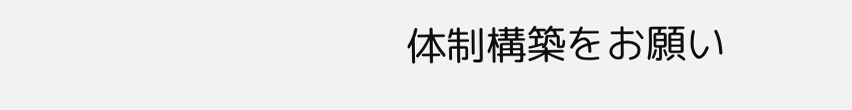体制構築をお願い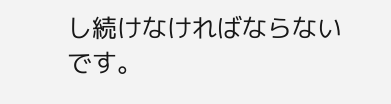し続けなければならないです。